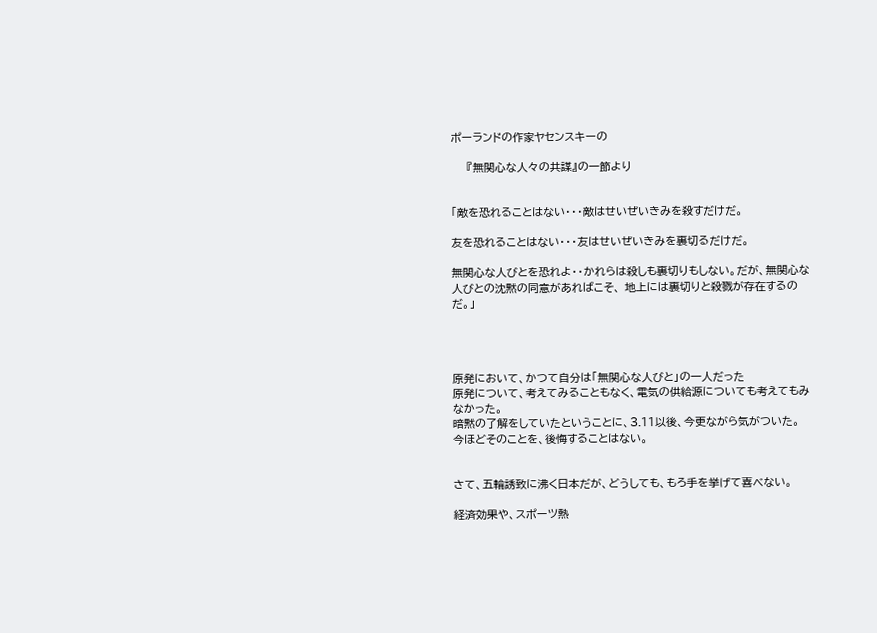ポーランドの作家ヤセンスキーの

    『無関心な人々の共謀』の一節より


「敵を恐れることはない・・・敵はせいぜいきみを殺すだけだ。

友を恐れることはない・・・友はせいぜいきみを裏切るだけだ。

無関心な人びとを恐れよ・・かれらは殺しも裏切りもしない。だが、無関心な人びとの沈黙の同意があればこそ、 地上には裏切りと殺戮が存在するのだ。」




原発において、かつて自分は「無関心な人びと」の一人だった
原発について、考えてみることもなく、電気の供給源についても考えてもみなかった。
暗黙の了解をしていたということに、3.11以後、今更ながら気がついた。
今ほどそのことを、後悔することはない。


さて、五輪誘致に沸く日本だが、どうしても、もろ手を挙げて喜べない。

経済効果や、スポーツ熱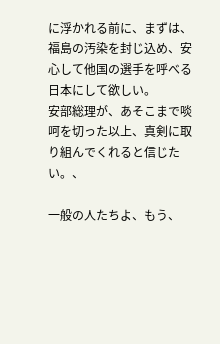に浮かれる前に、まずは、福島の汚染を封じ込め、安心して他国の選手を呼べる日本にして欲しい。
安部総理が、あそこまで啖呵を切った以上、真剣に取り組んでくれると信じたい。、

一般の人たちよ、もう、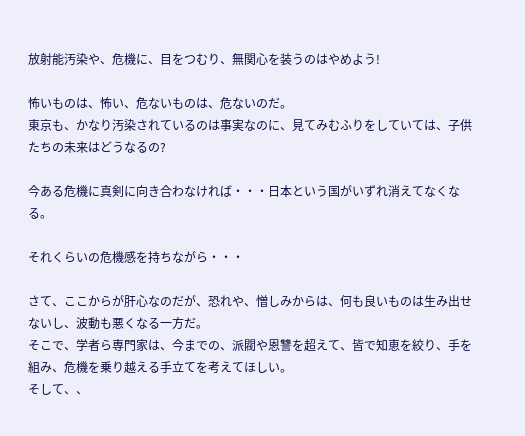放射能汚染や、危機に、目をつむり、無関心を装うのはやめよう!

怖いものは、怖い、危ないものは、危ないのだ。
東京も、かなり汚染されているのは事実なのに、見てみむふりをしていては、子供たちの未来はどうなるの?

今ある危機に真剣に向き合わなければ・・・日本という国がいずれ消えてなくなる。

それくらいの危機感を持ちながら・・・

さて、ここからが肝心なのだが、恐れや、憎しみからは、何も良いものは生み出せないし、波動も悪くなる一方だ。
そこで、学者ら専門家は、今までの、派閥や恩讐を超えて、皆で知恵を絞り、手を組み、危機を乗り越える手立てを考えてほしい。
そして、、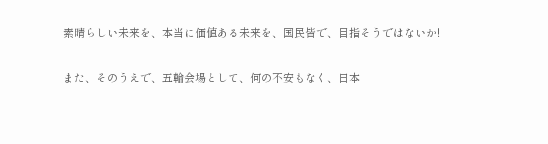素晴らしい未来を、本当に価値ある未来を、国民皆で、目指そうではないか!

また、そのうえで、五輪会場として、何の不安もなく、日本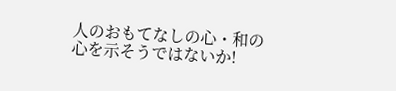人のおもてなしの心・和の心を示そうではないか!